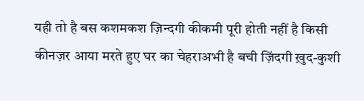यही तो है बस कशमकश ज़िन्दगी कीकमी पूरी होती नहीं है किसी कीनज़र आया मरते हुए घर का चेहराअभी है बची ज़िंदगी ख़ुद-कुशी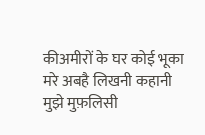कीअमीरों के घर कोई भूका मरे अबहै लिखनी कहानी मुझे मुफ़लिसी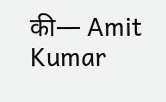की— Amit Kumar